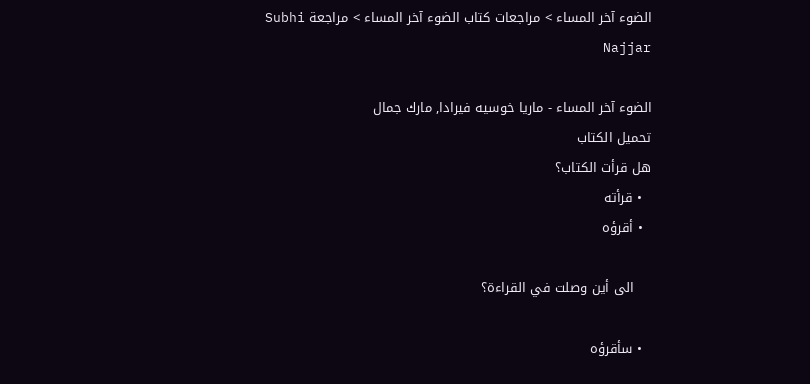الضوء آخر المساء > مراجعات كتاب الضوء آخر المساء > مراجعة Subhi Najjar

الضوء آخر المساء - ماريا خوسيه فيرادا, مارك جمال
تحميل الكتاب
هل قرأت الكتاب؟
  • قرأته
  • أقرؤه

    الى أين وصلت في القراءة؟

  • سأقرؤه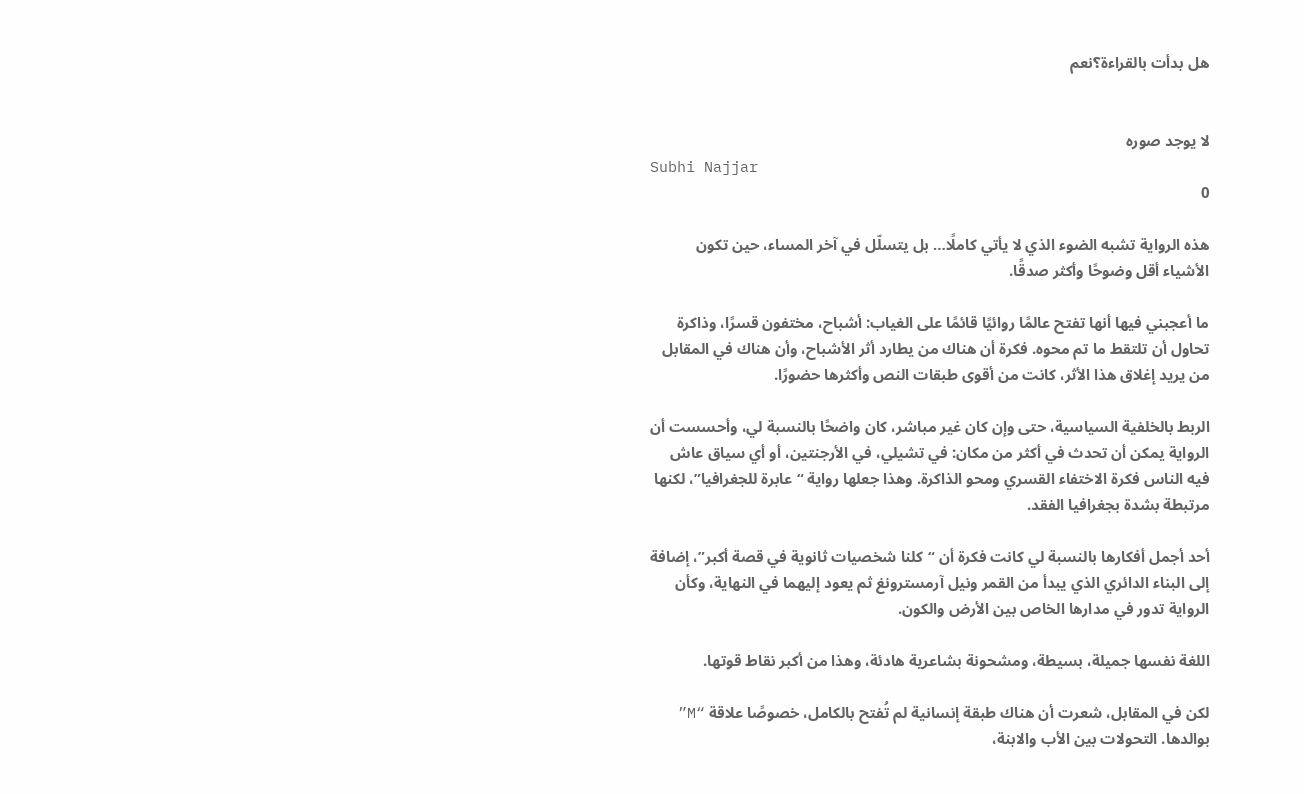هل بدأت بالقراءة؟نعم


لا يوجد صوره
Subhi Najjar
0

هذه الرواية تشبه الضوء الذي لا يأتي كاملًا… بل يتسلّل في آخر المساء، حين تكون الأشياء أقل وضوحًا وأكثر صدقًا.

ما أعجبني فيها أنها تفتح عالمًا روائيًا قائمًا على الغياب: أشباح، مختفون قسرًا، وذاكرة تحاول أن تلتقط ما تم محوه. فكرة أن هناك من يطارد أثر الأشباح، وأن هناك في المقابل من يريد إغلاق هذا الأثر، كانت من أقوى طبقات النص وأكثرها حضورًا.

الربط بالخلفية السياسية، حتى وإن كان غير مباشر، كان واضحًا بالنسبة لي، وأحسست أن الرواية يمكن أن تحدث في أكثر من مكان: في تشيلي، في الأرجنتين، أو أي سياق عاش فيه الناس فكرة الاختفاء القسري ومحو الذاكرة. وهذا جعلها رواية “عابرة للجغرافيا”، لكنها مرتبطة بشدة بجغرافيا الفقد.

أحد أجمل أفكارها بالنسبة لي كانت فكرة أن “كلنا شخصيات ثانوية في قصة أكبر”، إضافة إلى البناء الدائري الذي يبدأ من القمر ونيل آرمسترونغ ثم يعود إليهما في النهاية، وكأن الرواية تدور في مدارها الخاص بين الأرض والكون.

اللغة نفسها جميلة، بسيطة، ومشحونة بشاعرية هادئة، وهذا من أكبر نقاط قوتها.

لكن في المقابل، شعرت أن هناك طبقة إنسانية لم تُفتح بالكامل، خصوصًا علاقة “M” بوالدها. التحولات بين الأب والابنة،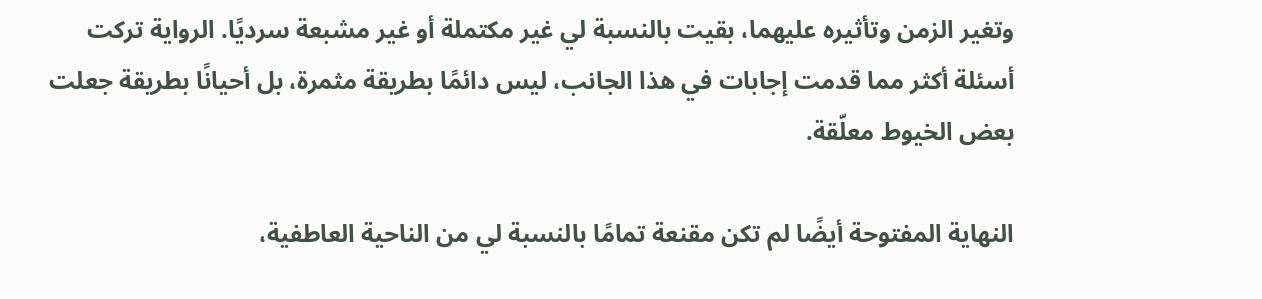وتغير الزمن وتأثيره عليهما، بقيت بالنسبة لي غير مكتملة أو غير مشبعة سرديًا. الرواية تركت أسئلة أكثر مما قدمت إجابات في هذا الجانب، ليس دائمًا بطريقة مثمرة، بل أحيانًا بطريقة جعلت بعض الخيوط معلّقة.

النهاية المفتوحة أيضًا لم تكن مقنعة تمامًا بالنسبة لي من الناحية العاطفية،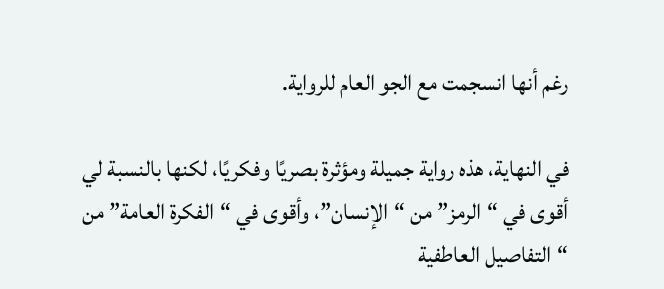رغم أنها انسجمت مع الجو العام للرواية.

في النهاية، هذه رواية جميلة ومؤثرة بصريًا وفكريًا، لكنها بالنسبة لي أقوى في “الرمز” من “الإنسان”، وأقوى في “الفكرة العامة” من “التفاصيل العاطفية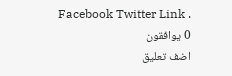Facebook Twitter Link .
0 يوافقون
اضف تعليق